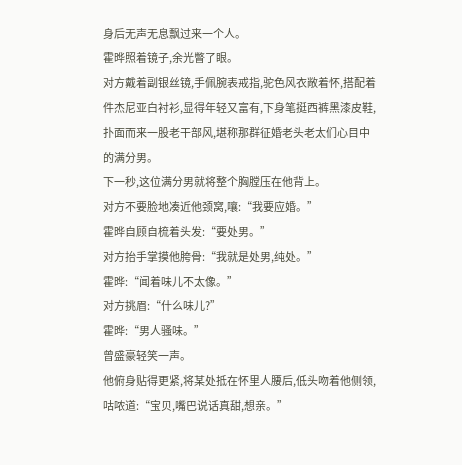身后无声无息飘过来一个人。
霍晔照着镜子,余光瞥了眼。
对方戴着副银丝镜,手佩腕表戒指,驼色风衣敞着怀,搭配着件杰尼亚白衬衫,显得年轻又富有,下身笔挺西裤黑漆皮鞋,扑面而来一股老干部风,堪称那群征婚老头老太们心目中的满分男。
下一秒,这位满分男就将整个胸膛压在他背上。
对方不要脸地凑近他颈窝,嚷:“我要应婚。”
霍晔自顾自梳着头发:“要处男。”
对方抬手掌摸他胯骨:“我就是处男,纯处。”
霍晔:“闻着味儿不太像。”
对方挑眉:“什么味儿?”
霍晔:“男人骚味。”
曾盛豪轻笑一声。
他俯身贴得更紧,将某处抵在怀里人腰后,低头吻着他侧领,咕哝道:“宝贝,嘴巴说话真甜,想亲。”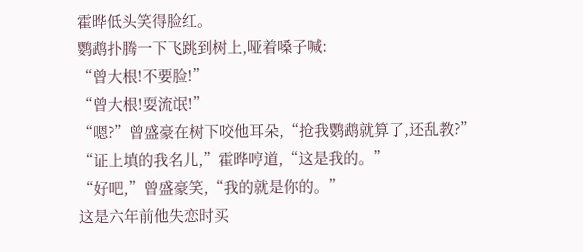霍晔低头笑得脸红。
鹦鹉扑腾一下飞跳到树上,哑着嗓子喊:
“曾大根!不要脸!”
“曾大根!耍流氓!”
“嗯?”曾盛豪在树下咬他耳朵,“抢我鹦鹉就算了,还乱教?”
“证上填的我名儿,”霍晔哼道,“这是我的。”
“好吧,”曾盛豪笑,“我的就是你的。”
这是六年前他失恋时买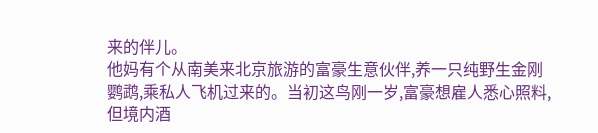来的伴儿。
他妈有个从南美来北京旅游的富豪生意伙伴,养一只纯野生金刚鹦鹉,乘私人飞机过来的。当初这鸟刚一岁,富豪想雇人悉心照料,但境内酒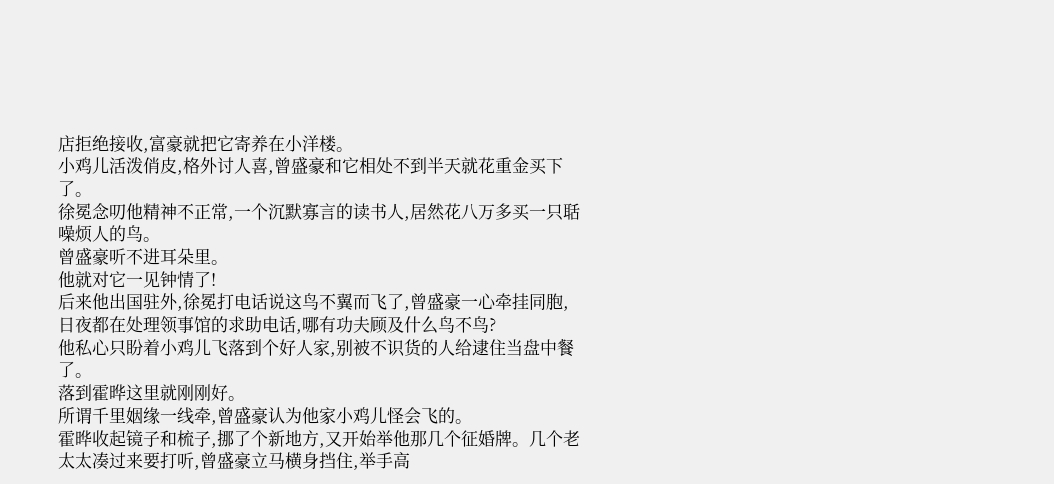店拒绝接收,富豪就把它寄养在小洋楼。
小鸡儿活泼俏皮,格外讨人喜,曾盛豪和它相处不到半天就花重金买下了。
徐冕念叨他精神不正常,一个沉默寡言的读书人,居然花八万多买一只聒噪烦人的鸟。
曾盛豪听不进耳朵里。
他就对它一见钟情了!
后来他出国驻外,徐冕打电话说这鸟不翼而飞了,曾盛豪一心牵挂同胞,日夜都在处理领事馆的求助电话,哪有功夫顾及什么鸟不鸟?
他私心只盼着小鸡儿飞落到个好人家,别被不识货的人给逮住当盘中餐了。
落到霍晔这里就刚刚好。
所谓千里姻缘一线牵,曾盛豪认为他家小鸡儿怪会飞的。
霍晔收起镜子和梳子,挪了个新地方,又开始举他那几个征婚牌。几个老太太凑过来要打听,曾盛豪立马横身挡住,举手高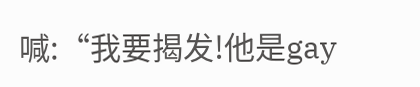喊:“我要揭发!他是gay